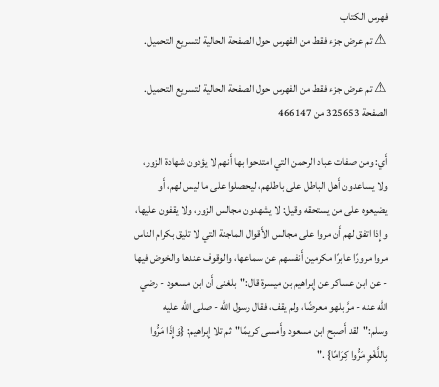فهرس الكتاب
⚠ تم عرض جزء فقط من الفهرس حول الصفحة الحالية لتسريع التحميل.

⚠ تم عرض جزء فقط من الفهرس حول الصفحة الحالية لتسريع التحميل.
الصفحة 325653 من 466147

أَي: ومن صفات عباد الرحمن التي امتدحوا بها أَنهم لا يؤدون شهادة الزور، ولا يساعدون أَهل الباطل على باطلهم، ليحصلوا على ما ليس لهم، أَو يضيعوه على من يستحقه وقيل: لا يشهدون مجالس الزور، ولا يقفون عليها، وإِذا اتفق لهم أَن مروا على مجالس الأَقوال الماجنة التي لا تليق بكرام الناس مروا مرورًا عابرًا مكرمين أَنفسهم عن سماعها، والوقوف عندها والخوض فيها - عن ابن عساكر عن إِبراهيم بن ميسرة قال:"بلغنى أَن ابن مسعود - رضي الله عنه - مرَّ بلهو معرضًا، ولم يقف، فقال رسول الله - صلى الله عليه وسلم:"لقد أَصبح ابن مسعود وأَمسى كريمًا"ثم تلا إِبراهيم: {وَإِذَا مَرُّوا بِاللَّغْوِ مَرُّوا كِرَامًا} ."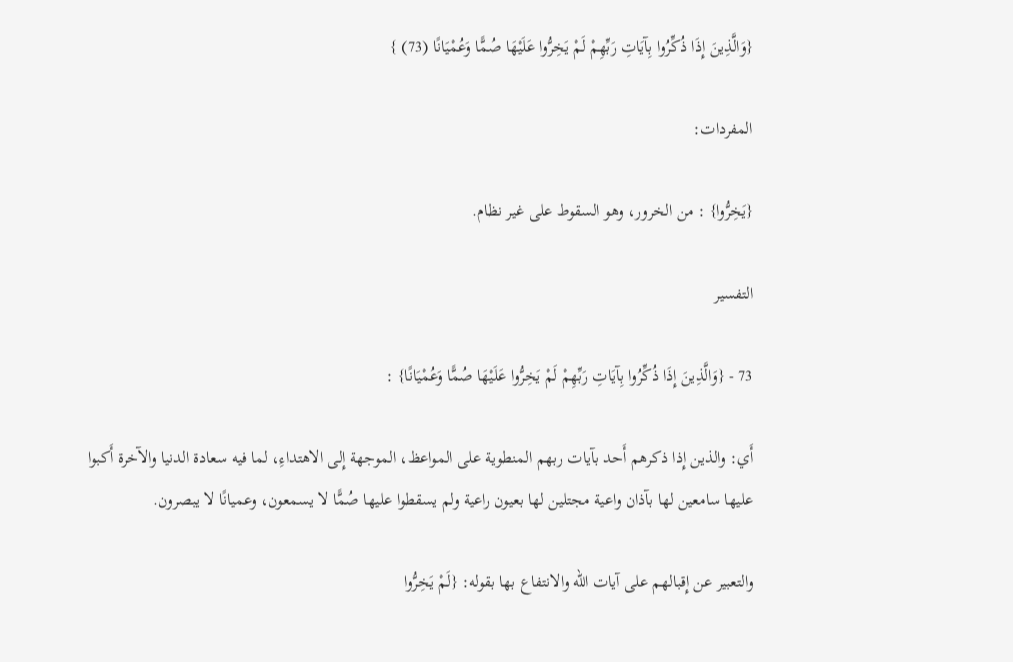{وَالَّذِينَ إِذَا ذُكِّرُوا بِآيَاتِ رَبِّهِمْ لَمْ يَخِرُّوا عَلَيْهَا صُمًّا وَعُمْيَانًا (73) }

المفردات:

{يَخِرُّوا} : من الخرور، وهو السقوط على غير نظام.

التفسير

73 - {وَالَّذِينَ إِذَا ذُكِّرُوا بِآيَاتِ رَبِّهِمْ لَمْ يَخِرُّوا عَلَيْهَا صُمًّا وَعُمْيَانًا} :

أَي: والذين إِذا ذكرهم أَحد بآيات ربهم المنطوية على المواعظ، الموجهة إِلى الاهتداءِ، لما فيه سعادة الدنيا والآخرة أَكبوا عليها سامعين لها بآذان واعية مجتلين لها بعيون راعية ولم يسقطوا عليها صُمًّا لا يسمعون، وعميانًا لا يبصرون.

والتعبير عن إِقبالهم على آيات الله والانتفاع بها بقوله: {لَمْ يَخِرُّوا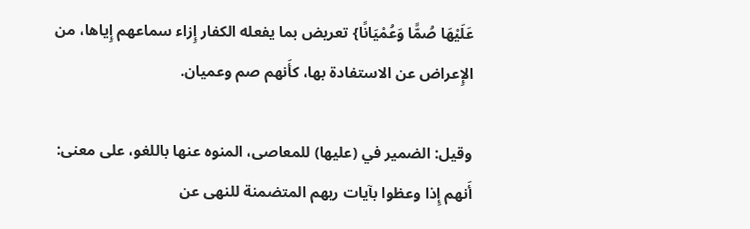عَلَيْهَا صُمًّا وَعُمْيَانًا} تعريض بما يفعله الكفار إِزاء سماعهم إِياها، من الإِعراض عن الاستفادة بها، كأَنهم صم وعميان.

وقيل: الضمير في (عليها) للمعاصى، المنوه عنها باللغو، على معنى: أَنهم إِذا وعظوا بآيات ربهم المتضمنة للنهى عن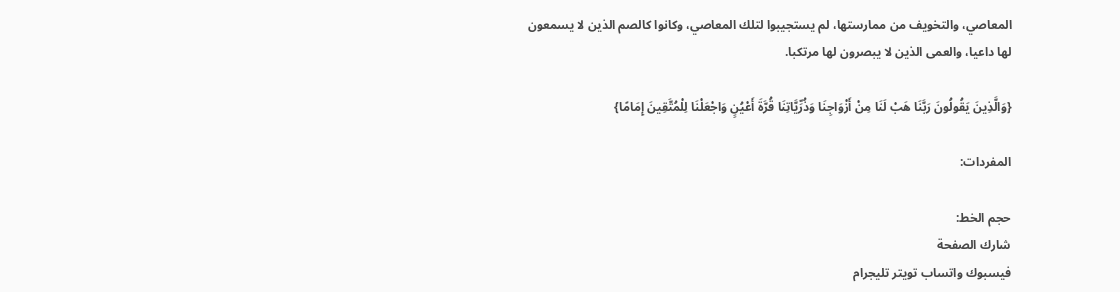المعاصي، والتخويف من ممارستها، لم يستجيبوا لتلك المعاصي، وكانوا كالصم الذين لا يسمعون لها داعيا، والعمى الذين لا يبصرون لها مرتكبا.

{وَالَّذِينَ يَقُولُونَ رَبَّنَا هَبْ لَنَا مِنْ أَزْوَاجِنَا وَذُرِّيَّاتِنَا قُرَّةَ أَعْيُنٍ وَاجْعَلْنَا لِلْمُتَّقِينَ إِمَامًا}

المفردات:

حجم الخط:
شارك الصفحة
فيسبوك واتساب تويتر تليجرام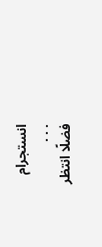انستجرام
. . .
فضلًا انتظر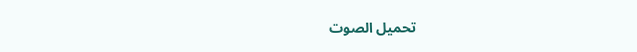تحميل الصوت